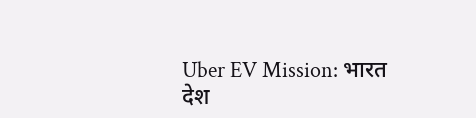Uber EV Mission: भारत देश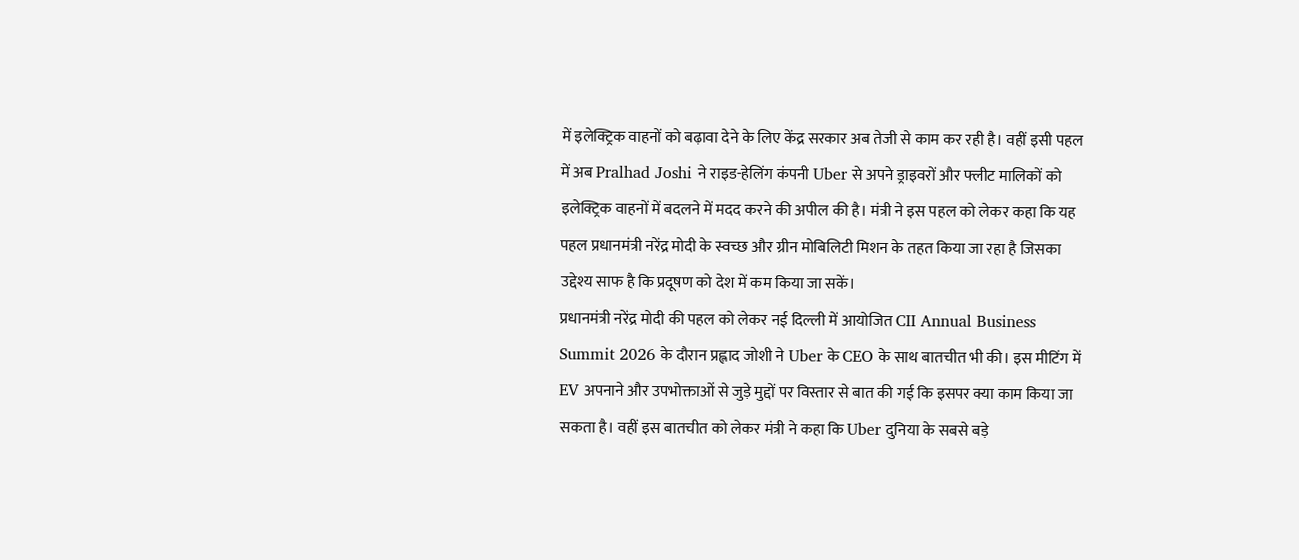में इलेक्ट्रिक वाहनों को बढ़ावा देने के लिए केंद्र सरकार अब तेजी से काम कर रही है। वहीं इसी पहल में अब Pralhad Joshi ने राइड-हेलिंग कंपनी Uber से अपने ड्राइवरों और फ्लीट मालिकों को इलेक्ट्रिक वाहनों में बदलने में मदद करने की अपील की है। मंत्री ने इस पहल को लेकर कहा कि यह पहल प्रधानमंत्री नरेंद्र मोदी के स्वच्छ और ग्रीन मोबिलिटी मिशन के तहत किया जा रहा है जिसका उद्देश्य साफ है कि प्रदूषण को देश में कम किया जा सकें।
प्रधानमंत्री नरेंद्र मोदी की पहल को लेकर नई दिल्ली में आयोजित CII Annual Business Summit 2026 के दौरान प्रह्लाद जोशी ने Uber के CEO के साथ बातचीत भी की। इस मीटिंग में EV अपनाने और उपभोक्ताओं से जुड़े मुद्दों पर विस्तार से बात की गई कि इसपर क्या काम किया जा सकता है। वहीं इस बातचीत को लेकर मंत्री ने कहा कि Uber दुनिया के सबसे बड़े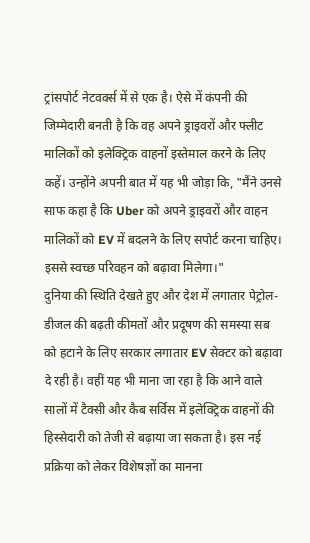ट्रांसपोर्ट नेटवर्क्स में से एक है। ऐसे में कंपनी की जिम्मेदारी बनती है कि वह अपने ड्राइवरों और फ्लीट मालिकों को इलेक्ट्रिक वाहनों इस्तेमाल करने के लिए कहें। उन्होंने अपनी बात में यह भी जोड़ा कि, "मैंने उनसे साफ कहा है कि Uber को अपने ड्राइवरों और वाहन मालिकों को EV में बदलने के लिए सपोर्ट करना चाहिए। इससे स्वच्छ परिवहन को बढ़ावा मिलेगा।"
दुनिया की स्थिति देखते हुए और देश में लगातार पेट्रोल-डीजल की बढ़ती कीमतों और प्रदूषण की समस्या सब को हटाने के लिए सरकार लगातार EV सेक्टर को बढ़ावा दे रही है। वहीं यह भी माना जा रहा है कि आने वाले सालों में टैक्सी और कैब सर्विस में इलेक्ट्रिक वाहनों की हिस्सेदारी को तेजी से बढ़ाया जा सकता है। इस नई प्रक्रिया को लेकर विशेषज्ञों का मानना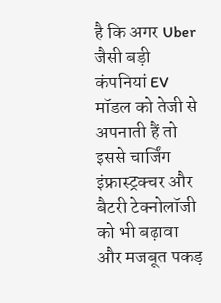है कि अगर Uber जैसी बड़ी कंपनियां EV मॉडल को तेजी से अपनाती हैं तो इससे चार्जिंग इंफ्रास्ट्रक्चर और बैटरी टेक्नोलॉजी को भी बढ़ावा और मजबूत पकड़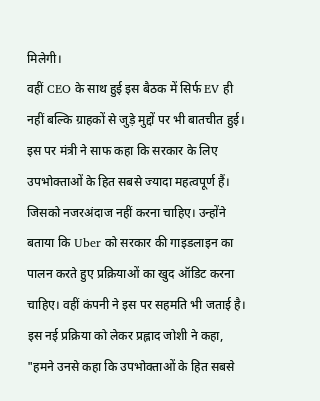मिलेगी।
वहीं CEO के साथ हुई इस बैठक में सिर्फ EV ही नहीं बल्कि ग्राहकों से जुड़े मुद्दों पर भी बातचीत हुई। इस पर मंत्री ने साफ कहा कि सरकार के लिए उपभोक्ताओं के हित सबसे ज्यादा महत्वपूर्ण हैं। जिसको नजरअंदाज नहीं करना चाहिए। उन्होंने बताया कि Uber को सरकार की गाइडलाइन का पालन करते हुए प्रक्रियाओं का खुद ऑडिट करना चाहिए। वहीं कंपनी ने इस पर सहमति भी जताई है।
इस नई प्रक्रिया को लेकर प्रह्लाद जोशी ने कहा, "हमने उनसे कहा कि उपभोक्ताओं के हित सबसे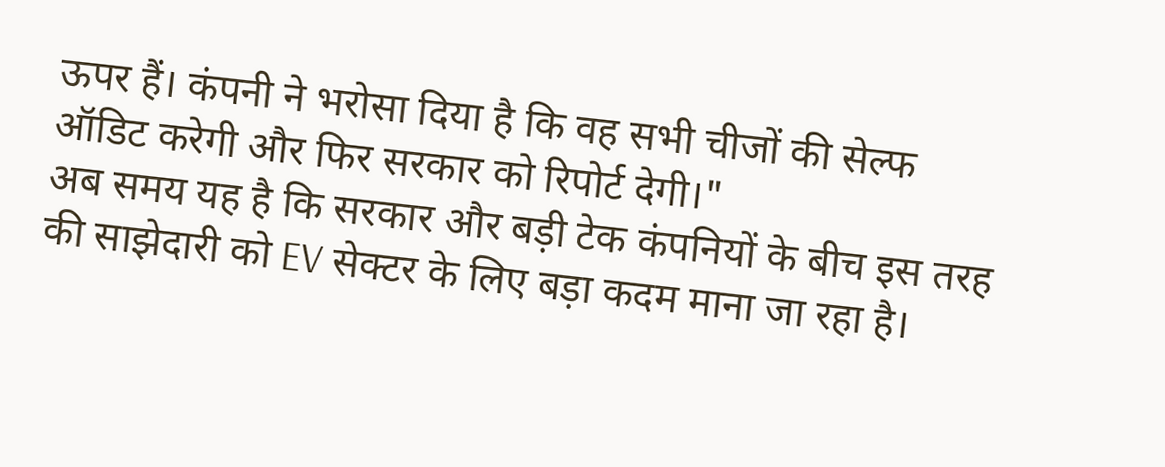ऊपर हैं। कंपनी ने भरोसा दिया है कि वह सभी चीजों की सेल्फ ऑडिट करेगी और फिर सरकार को रिपोर्ट देगी।"
अब समय यह है कि सरकार और बड़ी टेक कंपनियों के बीच इस तरह की साझेदारी को EV सेक्टर के लिए बड़ा कदम माना जा रहा है।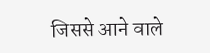जिससे आने वाले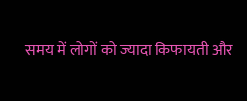समय में लोगों को ज्यादा किफायती और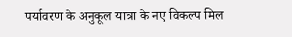पर्यावरण के अनुकूल यात्रा के नए विकल्प मिल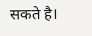सकते है।